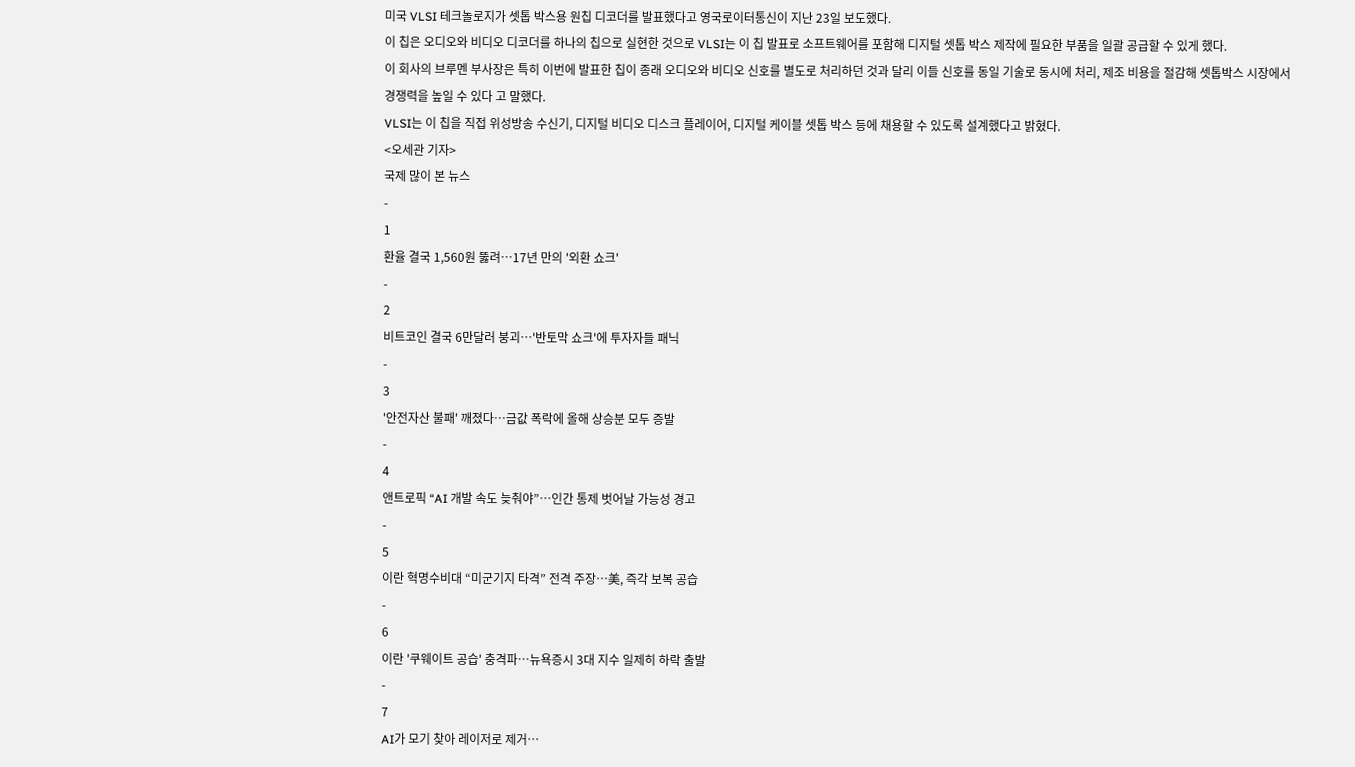미국 VLSI 테크놀로지가 셋톱 박스용 원칩 디코더를 발표했다고 영국로이터통신이 지난 23일 보도했다.
이 칩은 오디오와 비디오 디코더를 하나의 칩으로 실현한 것으로 VLSI는 이 칩 발표로 소프트웨어를 포함해 디지털 셋톱 박스 제작에 필요한 부품을 일괄 공급할 수 있게 했다.
이 회사의 브루멘 부사장은 특히 이번에 발표한 칩이 종래 오디오와 비디오 신호를 별도로 처리하던 것과 달리 이들 신호를 동일 기술로 동시에 처리, 제조 비용을 절감해 셋톱박스 시장에서 경쟁력을 높일 수 있다 고 말했다.
VLSI는 이 칩을 직접 위성방송 수신기, 디지털 비디오 디스크 플레이어, 디지털 케이블 셋톱 박스 등에 채용할 수 있도록 설계했다고 밝혔다.
<오세관 기자>
국제 많이 본 뉴스
-
1
환율 결국 1,560원 뚫려…17년 만의 '외환 쇼크'
-
2
비트코인 결국 6만달러 붕괴…'반토막 쇼크'에 투자자들 패닉
-
3
'안전자산 불패' 깨졌다…금값 폭락에 올해 상승분 모두 증발
-
4
앤트로픽 “AI 개발 속도 늦춰야”…인간 통제 벗어날 가능성 경고
-
5
이란 혁명수비대 “미군기지 타격” 전격 주장…美, 즉각 보복 공습
-
6
이란 '쿠웨이트 공습' 충격파…뉴욕증시 3대 지수 일제히 하락 출발
-
7
AI가 모기 찾아 레이저로 제거…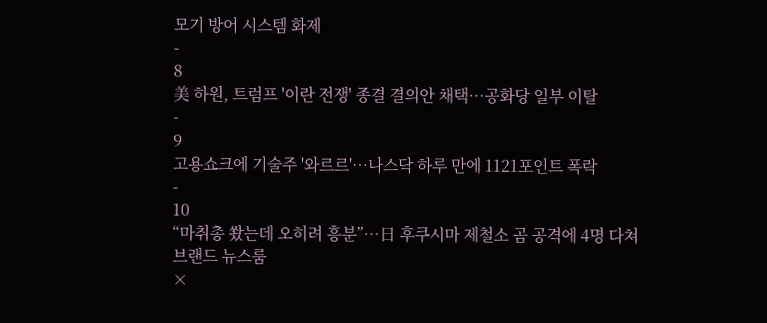모기 방어 시스템 화제
-
8
美 하원, 트럼프 '이란 전쟁' 종결 결의안 채택…공화당 일부 이탈
-
9
고용쇼크에 기술주 '와르르'…나스닥 하루 만에 1121포인트 폭락
-
10
“마취총 쐈는데 오히려 흥분”…日 후쿠시마 제철소 곰 공격에 4명 다쳐
브랜드 뉴스룸
×